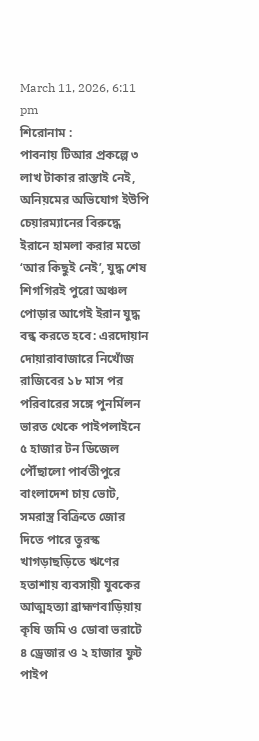March 11, 2026, 6:11 pm
শিরোনাম :
পাবনায় টিআর প্রকল্পে ৩ লাখ টাকার রাস্তাই নেই, অনিয়মের অভিযোগ ইউপি চেয়ারম্যানের বিরুদ্ধে ইরানে হামলা করার মতো ‘আর কিছুই নেই’, যুদ্ধ শেষ শিগগিরই পুরো অঞ্চল পোড়ার আগেই ইরান যুদ্ধ বন্ধ করতে হবে: এরদোয়ান দোয়ারাবাজারে নিখোঁজ রাজিবের ১৮ মাস পর পরিবারের সঙ্গে পুনর্মিলন ভারত থেকে পাইপলাইনে ৫ হাজার টন ডিজেল পৌঁছালো পার্বতীপুরে বাংলাদেশ চায় ভোট, সমরাস্ত্র বিক্রিতে জোর দিতে পারে তুরস্ক খাগড়াছড়িতে ঋণের হতাশায় ব্যবসায়ী যুবকের আত্মহত্যা ব্রাহ্মণবাড়িয়ায় কৃষি জমি ও ডোবা ভরাটে ৪ ড্রেজার ও ২ হাজার ফুট পাইপ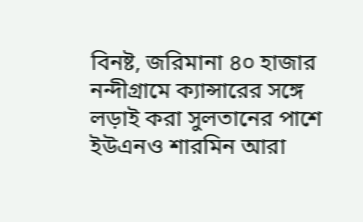বিনষ্ট, জরিমানা ৪০ হাজার নন্দীগ্রামে ক্যান্সারের সঙ্গে লড়াই করা সুলতানের পাশে ইউএনও শারমিন আরা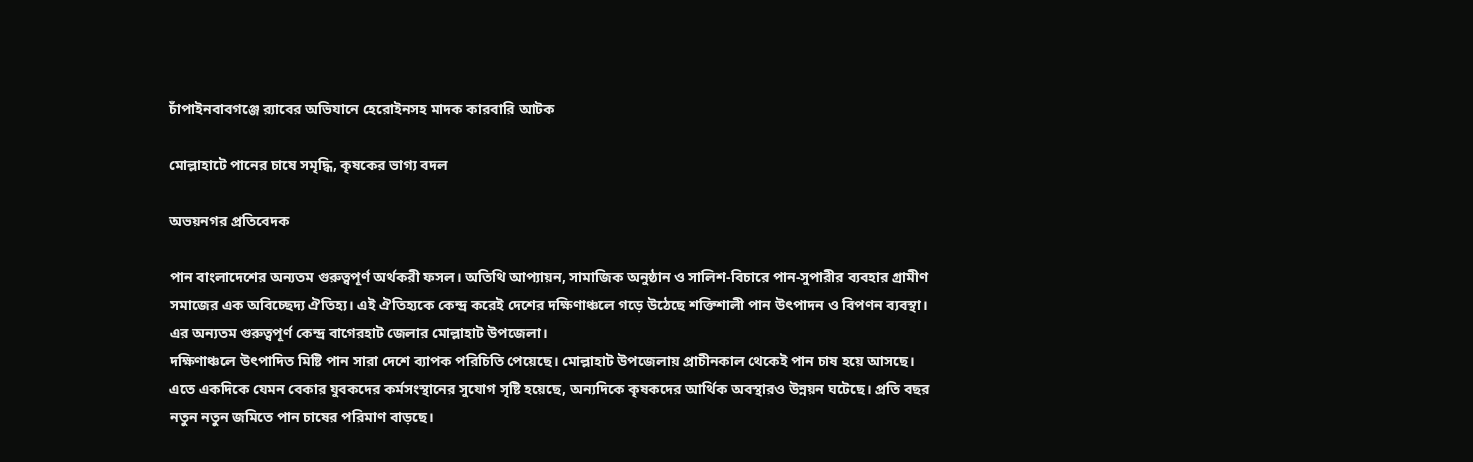চাঁপাইনবাবগঞ্জে র‍্যাবের অভিযানে হেরোইনসহ মাদক কারবারি আটক

মোল্লাহাটে পানের চাষে সমৃদ্ধি, কৃষকের ভাগ্য বদল

অভয়নগর প্রতিবেদক

পান বাংলাদেশের অন্যতম গুরুত্বপূর্ণ অর্থকরী ফসল। অতিথি আপ্যায়ন, সামাজিক অনুষ্ঠান ও সালিশ-বিচারে পান-সুপারীর ব্যবহার গ্রামীণ সমাজের এক অবিচ্ছেদ্য ঐতিহ্য। এই ঐতিহ্যকে কেন্দ্র করেই দেশের দক্ষিণাঞ্চলে গড়ে উঠেছে শক্তিশালী পান উৎপাদন ও বিপণন ব্যবস্থা। এর অন্যতম গুরুত্বপূর্ণ কেন্দ্র বাগেরহাট জেলার মোল্লাহাট উপজেলা।
দক্ষিণাঞ্চলে উৎপাদিত মিষ্টি পান সারা দেশে ব্যাপক পরিচিতি পেয়েছে। মোল্লাহাট উপজেলায় প্রাচীনকাল থেকেই পান চাষ হয়ে আসছে। এতে একদিকে যেমন বেকার যুবকদের কর্মসংস্থানের সুযোগ সৃষ্টি হয়েছে, অন্যদিকে কৃষকদের আর্থিক অবস্থারও উন্নয়ন ঘটেছে। প্রতি বছর নতুন নতুন জমিতে পান চাষের পরিমাণ বাড়ছে।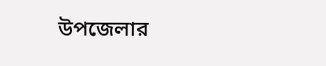উপজেলার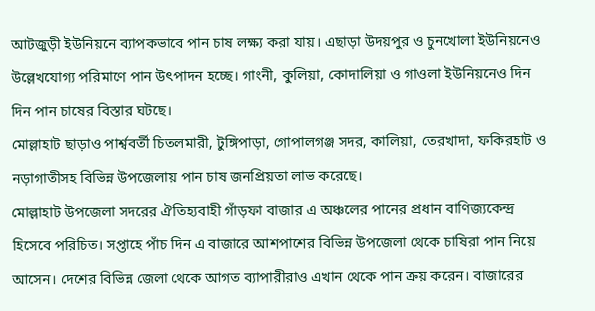আটজুড়ী ইউনিয়নে ব্যাপকভাবে পান চাষ লক্ষ্য করা যায়। এছাড়া উদয়পুর ও চুনখোলা ইউনিয়নেও উল্লেখযোগ্য পরিমাণে পান উৎপাদন হচ্ছে। গাংনী, কুলিয়া, কোদালিয়া ও গাওলা ইউনিয়নেও দিন দিন পান চাষের বিস্তার ঘটছে।
মোল্লাহাট ছাড়াও পার্শ্ববর্তী চিতলমারী, টুঙ্গিপাড়া, গোপালগঞ্জ সদর, কালিয়া, তেরখাদা, ফকিরহাট ও নড়াগাতীসহ বিভিন্ন উপজেলায় পান চাষ জনপ্রিয়তা লাভ করেছে।
মোল্লাহাট উপজেলা সদরের ঐতিহ্যবাহী গাঁড়ফা বাজার এ অঞ্চলের পানের প্রধান বাণিজ্যকেন্দ্র হিসেবে পরিচিত। সপ্তাহে পাঁচ দিন এ বাজারে আশপাশের বিভিন্ন উপজেলা থেকে চাষিরা পান নিয়ে আসেন। দেশের বিভিন্ন জেলা থেকে আগত ব্যাপারীরাও এখান থেকে পান ক্রয় করেন। বাজারের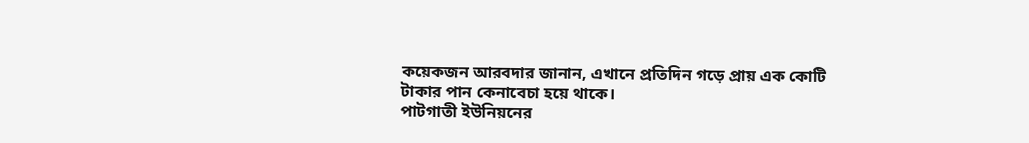কয়েকজন আরবদার জানান, এখানে প্রতিদিন গড়ে প্রায় এক কোটি টাকার পান কেনাবেচা হয়ে থাকে।
পাটগাতী ইউনিয়নের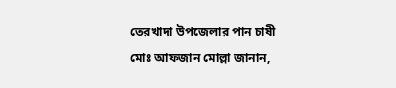তেরখাদা উপজেলার পান চাষী মোঃ আফজান মোল্লা জানান,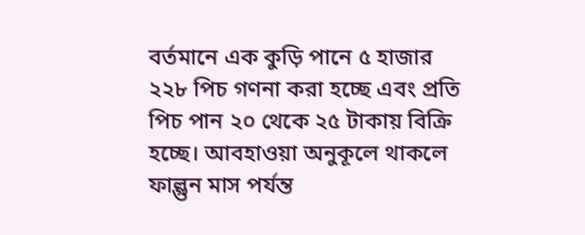বর্তমানে এক কুড়ি পানে ৫ হাজার ২২৮ পিচ গণনা করা হচ্ছে এবং প্রতি পিচ পান ২০ থেকে ২৫ টাকায় বিক্রি হচ্ছে। আবহাওয়া অনুকূলে থাকলে ফাল্গুন মাস পর্যন্ত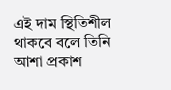এই দাম স্থিতিশীল থাকবে বলে তিনি আশা প্রকাশ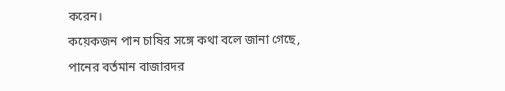করেন।
কয়েকজন পান চাষির সঙ্গে কথা বলে জানা গেছে, পানের বর্তমান বাজারদর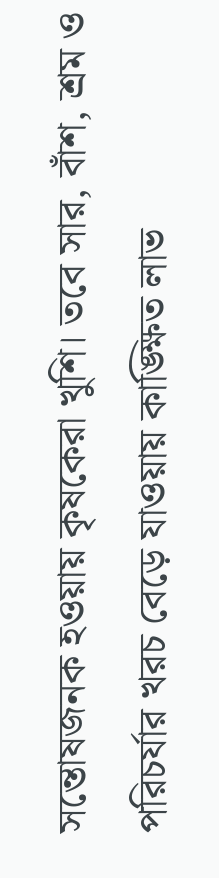সন্তোষজনক হওয়ায় কৃষকেরা খুশি। তবে সার, বাঁশ, শ্রম ও পরিচর্যার খরচ বেড়ে যাওয়ায় কাঙ্ক্ষিত লাভ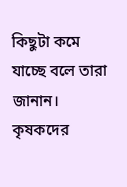কিছুটা কমে যাচ্ছে বলে তারা জানান।
কৃষকদের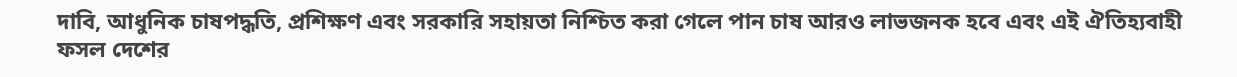দাবি, আধুনিক চাষপদ্ধতি, প্রশিক্ষণ এবং সরকারি সহায়তা নিশ্চিত করা গেলে পান চাষ আরও লাভজনক হবে এবং এই ঐতিহ্যবাহী ফসল দেশের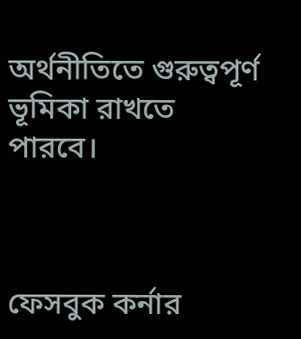অর্থনীতিতে গুরুত্বপূর্ণ ভূমিকা রাখতে পারবে।



ফেসবুক কর্নার